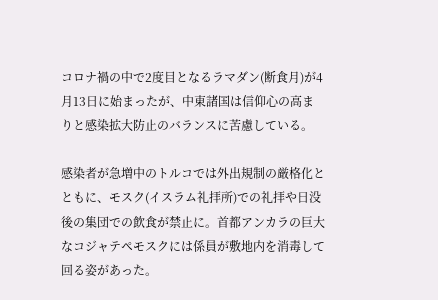コロナ禍の中で2度目となるラマダン(断食月)が4月13日に始まったが、中東諸国は信仰心の高まりと感染拡大防止のバランスに苦慮している。

感染者が急増中のトルコでは外出規制の厳格化とともに、モスク(イスラム礼拝所)での礼拝や日没後の集団での飲食が禁止に。首都アンカラの巨大なコジャテペモスクには係員が敷地内を消毒して回る姿があった。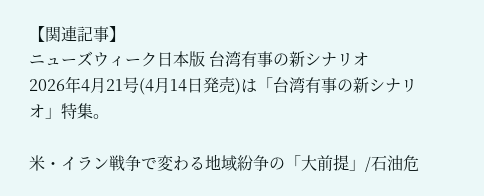【関連記事】
ニューズウィーク日本版 台湾有事の新シナリオ
2026年4月21号(4月14日発売)は「台湾有事の新シナリオ」特集。

米・イラン戦争で変わる地域紛争の「大前提」/石油危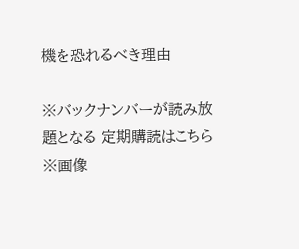機を恐れるべき理由

※バックナンバーが読み放題となる 定期購読はこちら
※画像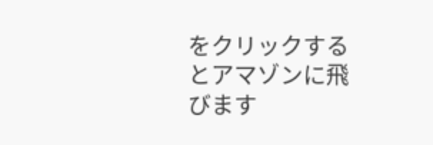をクリックするとアマゾンに飛びます